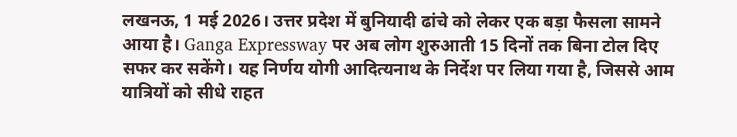लखनऊ, 1 मई 2026। उत्तर प्रदेश में बुनियादी ढांचे को लेकर एक बड़ा फैसला सामने आया है। Ganga Expressway पर अब लोग शुरुआती 15 दिनों तक बिना टोल दिए सफर कर सकेंगे। यह निर्णय योगी आदित्यनाथ के निर्देश पर लिया गया है, जिससे आम यात्रियों को सीधे राहत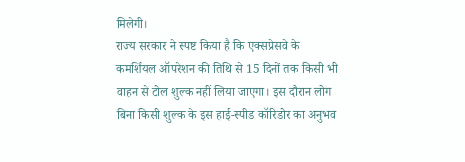मिलेगी।
राज्य सरकार ने स्पष्ट किया है कि एक्सप्रेसवे के कमर्शियल ऑपरेशन की तिथि से 15 दिनों तक किसी भी वाहन से टोल शुल्क नहीं लिया जाएगा। इस दौरान लोग बिना किसी शुल्क के इस हाई-स्पीड कॉरिडोर का अनुभव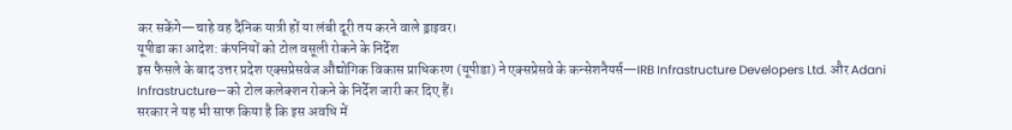कर सकेंगे—चाहे वह दैनिक यात्री हों या लंबी दूरी तय करने वाले ड्राइवर।
यूपीडा का आदेश: कंपनियों को टोल वसूली रोकने के निर्देश
इस फैसले के बाद उत्तर प्रदेश एक्सप्रेसवेज औद्योगिक विकास प्राधिकरण (यूपीडा) ने एक्सप्रेसवे के कन्सेशनैयर्स—IRB Infrastructure Developers Ltd. और Adani Infrastructure—को टोल कलेक्शन रोकने के निर्देश जारी कर दिए हैं।
सरकार ने यह भी साफ किया है कि इस अवधि में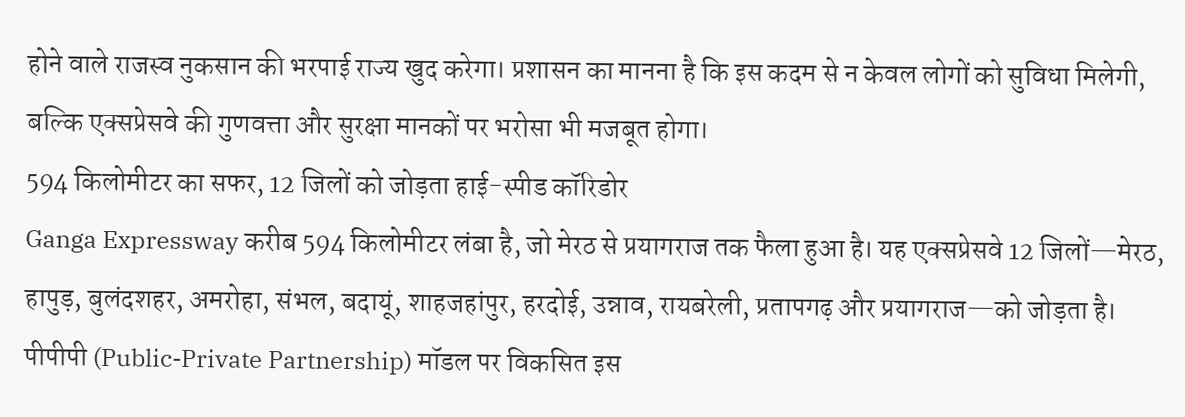होने वाले राजस्व नुकसान की भरपाई राज्य खुद करेगा। प्रशासन का मानना है कि इस कदम से न केवल लोगों को सुविधा मिलेगी, बल्कि एक्सप्रेसवे की गुणवत्ता और सुरक्षा मानकों पर भरोसा भी मजबूत होगा।
594 किलोमीटर का सफर, 12 जिलों को जोड़ता हाई-स्पीड कॉरिडोर
Ganga Expressway करीब 594 किलोमीटर लंबा है, जो मेरठ से प्रयागराज तक फैला हुआ है। यह एक्सप्रेसवे 12 जिलों—मेरठ, हापुड़, बुलंदशहर, अमरोहा, संभल, बदायूं, शाहजहांपुर, हरदोई, उन्नाव, रायबरेली, प्रतापगढ़ और प्रयागराज—को जोड़ता है।
पीपीपी (Public-Private Partnership) मॉडल पर विकसित इस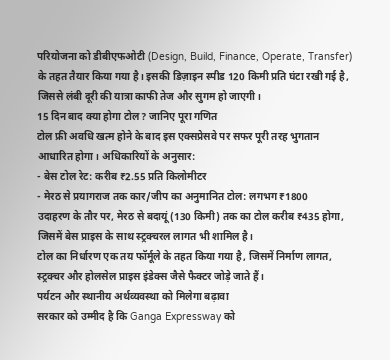परियोजना को डीबीएफओटी (Design, Build, Finance, Operate, Transfer) के तहत तैयार किया गया है। इसकी डिज़ाइन स्पीड 120 किमी प्रति घंटा रखी गई है, जिससे लंबी दूरी की यात्रा काफी तेज और सुगम हो जाएगी।
15 दिन बाद क्या होगा टोल? जानिए पूरा गणित
टोल फ्री अवधि खत्म होने के बाद इस एक्सप्रेसवे पर सफर पूरी तरह भुगतान आधारित होगा। अधिकारियों के अनुसार:
- बेस टोल रेट: करीब ₹2.55 प्रति किलोमीटर
- मेरठ से प्रयागराज तक कार/जीप का अनुमानित टोल: लगभग ₹1800
उदाहरण के तौर पर, मेरठ से बदायूं (130 किमी) तक का टोल करीब ₹435 होगा, जिसमें बेस प्राइस के साथ स्ट्रक्चरल लागत भी शामिल है।
टोल का निर्धारण एक तय फॉर्मूले के तहत किया गया है, जिसमें निर्माण लागत, स्ट्रक्चर और होलसेल प्राइस इंडेक्स जैसे फैक्टर जोड़े जाते हैं।
पर्यटन और स्थानीय अर्थव्यवस्था को मिलेगा बढ़ावा
सरकार को उम्मीद है कि Ganga Expressway को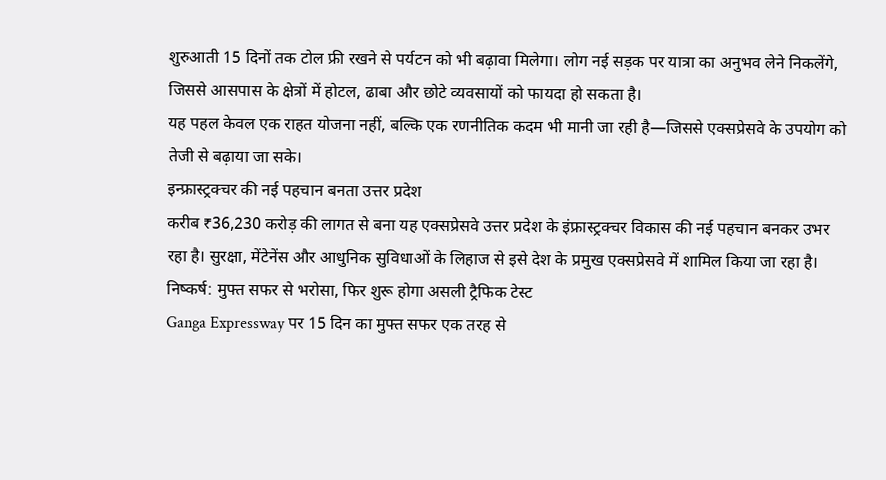शुरुआती 15 दिनों तक टोल फ्री रखने से पर्यटन को भी बढ़ावा मिलेगा। लोग नई सड़क पर यात्रा का अनुभव लेने निकलेंगे, जिससे आसपास के क्षेत्रों में होटल, ढाबा और छोटे व्यवसायों को फायदा हो सकता है।
यह पहल केवल एक राहत योजना नहीं, बल्कि एक रणनीतिक कदम भी मानी जा रही है—जिससे एक्सप्रेसवे के उपयोग को तेजी से बढ़ाया जा सके।
इन्फ्रास्ट्रक्चर की नई पहचान बनता उत्तर प्रदेश
करीब ₹36,230 करोड़ की लागत से बना यह एक्सप्रेसवे उत्तर प्रदेश के इंफ्रास्ट्रक्चर विकास की नई पहचान बनकर उभर रहा है। सुरक्षा, मेंटेनेंस और आधुनिक सुविधाओं के लिहाज से इसे देश के प्रमुख एक्सप्रेसवे में शामिल किया जा रहा है।
निष्कर्ष: मुफ्त सफर से भरोसा, फिर शुरू होगा असली ट्रैफिक टेस्ट
Ganga Expressway पर 15 दिन का मुफ्त सफर एक तरह से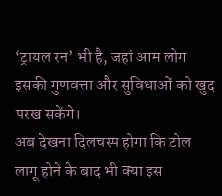‘ट्रायल रन’ भी है, जहां आम लोग इसकी गुणवत्ता और सुविधाओं को खुद परख सकेंगे।
अब देखना दिलचस्प होगा कि टोल लागू होने के बाद भी क्या इस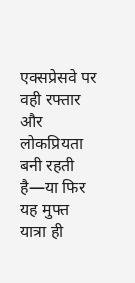एक्सप्रेसवे पर वही रफ्तार और लोकप्रियता बनी रहती है—या फिर यह मुफ्त यात्रा ही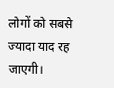लोगों को सबसे ज्यादा याद रह जाएगी।